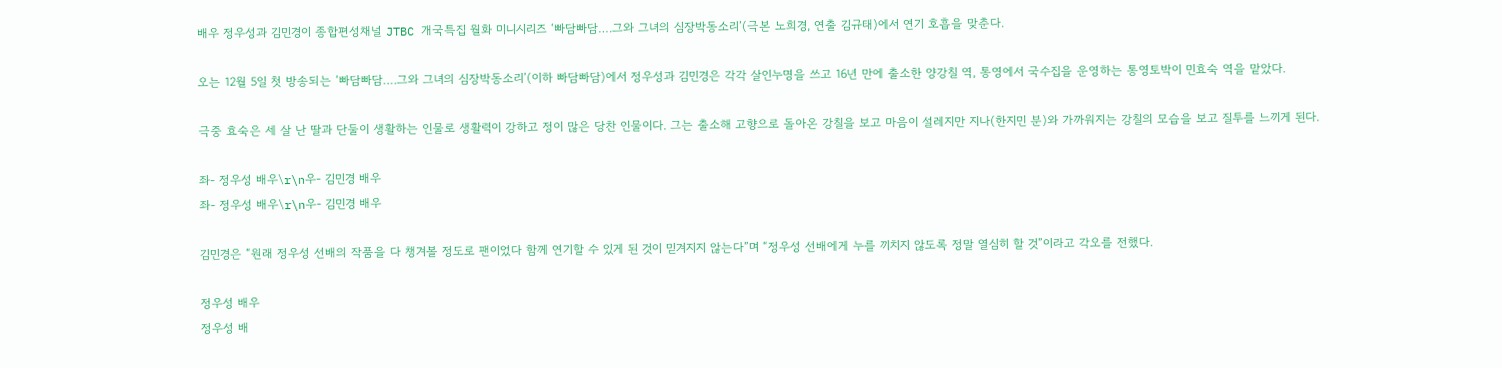배우 정우성과 김민경이 종합편성채널 JTBC 개국특집 월화 미니시리즈 ‘빠담빠담….그와 그녀의 심장박동소리’(극본 노희경, 연출 김규태)에서 연기 호흡을 맞춘다.

오는 12월 5일 첫 방송되는 ‘빠담빠담….그와 그녀의 심장박동소리’(이하 빠담빠담)에서 정우성과 김민경은 각각 살인누명을 쓰고 16년 만에 출소한 양강칠 역, 통영에서 국수집을 운영하는 통영토박이 민효숙 역을 맡았다.

극중 효숙은 세 살 난 딸과 단둘이 생활하는 인물로 생활력이 강하고 정이 많은 당찬 인물이다. 그는 출소해 고향으로 돌아온 강칠을 보고 마음이 설레지만 지나(한지민 분)와 가까워지는 강칠의 모습을 보고 질투를 느끼게 된다.

좌- 정우성 배우\r\n우- 김민경 배우
좌- 정우성 배우\r\n우- 김민경 배우

김민경은 “원래 정우성 선배의 작품을 다 챙겨볼 정도로 팬이었다 함께 연기할 수 있게 된 것이 믿겨지지 않는다”며 “정우성 선배에게 누를 끼치지 않도록 정말 열심히 할 것”이라고 각오를 전했다.

정우성 배우
정우성 배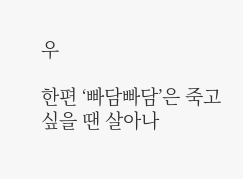우

한편 ‘빠담빠담’은 죽고 싶을 땐 살아나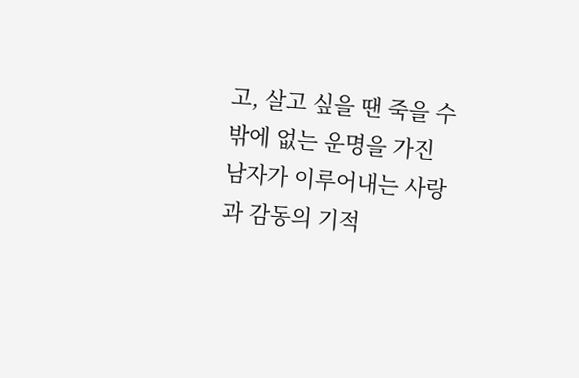고, 살고 싶을 땐 죽을 수 밖에 없는 운명을 가진 남자가 이루어내는 사랑과 감동의 기적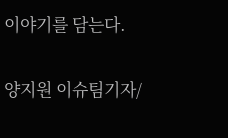이야기를 담는다.

양지원 이슈팀기자/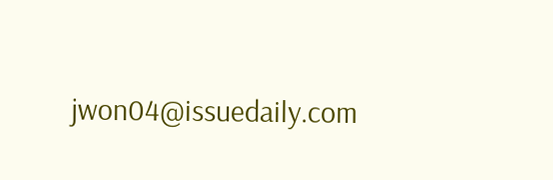jwon04@issuedaily.com